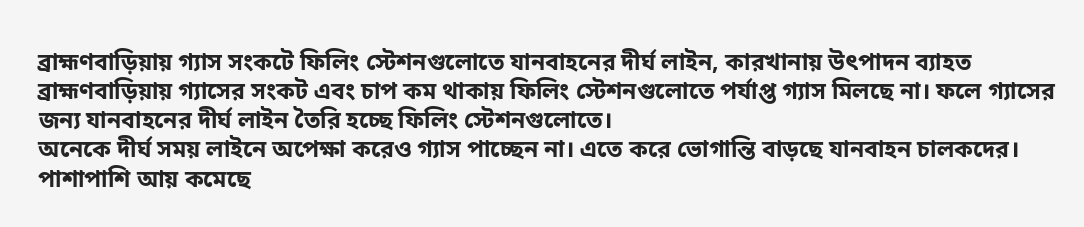ব্রাহ্মণবাড়িয়ায় গ্যাস সংকটে ফিলিং স্টেশনগুলোতে যানবাহনের দীর্ঘ লাইন, কারখানায় উৎপাদন ব্যাহত
ব্রাহ্মণবাড়িয়ায় গ্যাসের সংকট এবং চাপ কম থাকায় ফিলিং স্টেশনগুলোতে পর্যাপ্ত গ্যাস মিলছে না। ফলে গ্যাসের জন্য যানবাহনের দীর্ঘ লাইন তৈরি হচ্ছে ফিলিং স্টেশনগুলোতে।
অনেকে দীর্ঘ সময় লাইনে অপেক্ষা করেও গ্যাস পাচ্ছেন না। এতে করে ভোগান্তি বাড়ছে যানবাহন চালকদের। পাশাপাশি আয় কমেছে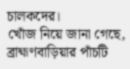চালকদের।
খোঁজ নিয়ে জানা গেছে, ব্রাহ্মণবাড়িয়ার পাঁচটি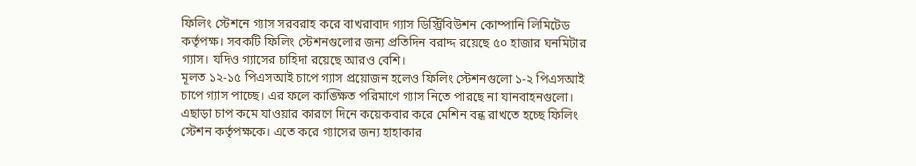ফিলিং স্টেশনে গ্যাস সরবরাহ করে বাখরাবাদ গ্যাস ডিস্ট্রিবিউশন কোম্পানি লিমিটেড কর্তৃপক্ষ। সবকটি ফিলিং স্টেশনগুলোর জন্য প্রতিদিন বরাদ্দ রয়েছে ৫০ হাজার ঘনমিটার গ্যাস। যদিও গ্যাসের চাহিদা রয়েছে আরও বেশি।
মূলত ১২-১৫ পিএসআই চাপে গ্যাস প্রয়োজন হলেও ফিলিং স্টেশনগুলো ১-২ পিএসআই চাপে গ্যাস পাচ্ছে। এর ফলে কাঙ্ক্ষিত পরিমাণে গ্যাস নিতে পারছে না যানবাহনগুলো।
এছাড়া চাপ কমে যাওয়ার কারণে দিনে কয়েকবার করে মেশিন বন্ধ রাখতে হচ্ছে ফিলিং স্টেশন কর্তৃপক্ষকে। এতে করে গ্যাসের জন্য হাহাকার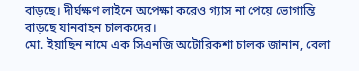বাড়ছে। দীর্ঘক্ষণ লাইনে অপেক্ষা করেও গ্যাস না পেয়ে ভোগান্তি বাড়ছে যানবাহন চালকদের।
মো. ইয়াছিন নামে এক সিএনজি অটোরিকশা চালক জানান, বেলা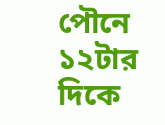পৌনে ১২টার দিকে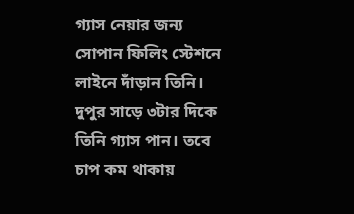গ্যাস নেয়ার জন্য সোপান ফিলিং স্টেশনে লাইনে দাঁড়ান তিনি। দুপুর সাড়ে ৩টার দিকে তিনি গ্যাস পান। তবে চাপ কম থাকায়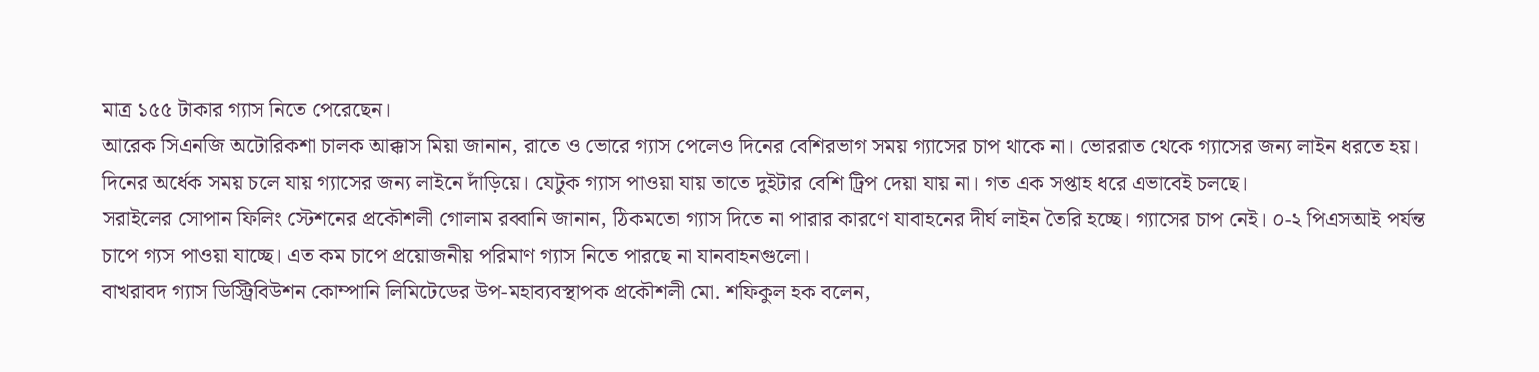মাত্র ১৫৫ টাকার গ্যাস নিতে পেরেছেন।
আরেক সিএনজি অটোরিকশা চালক আক্কাস মিয়া জানান, রাতে ও ভোরে গ্যাস পেলেও দিনের বেশিরভাগ সময় গ্যাসের চাপ থাকে না। ভোররাত থেকে গ্যাসের জন্য লাইন ধরতে হয়। দিনের অর্ধেক সময় চলে যায় গ্যাসের জন্য লাইনে দাঁড়িয়ে। যেটুক গ্যাস পাওয়া যায় তাতে দুইটার বেশি ট্রিপ দেয়া যায় না। গত এক সপ্তাহ ধরে এভাবেই চলছে।
সরাইলের সোপান ফিলিং স্টেশনের প্রকৌশলী গোলাম রব্বানি জানান, ঠিকমতো গ্যাস দিতে না পারার কারণে যাবাহনের দীর্ঘ লাইন তৈরি হচ্ছে। গ্যাসের চাপ নেই। ০-২ পিএসআই পর্যন্ত চাপে গ্যস পাওয়া যাচ্ছে। এত কম চাপে প্রয়োজনীয় পরিমাণ গ্যাস নিতে পারছে না যানবাহনগুলো।
বাখরাবদ গ্যাস ডিস্ট্রিবিউশন কোম্পানি লিমিটেডের উপ-মহাব্যবস্থাপক প্রকৌশলী মো. শফিকুল হক বলেন,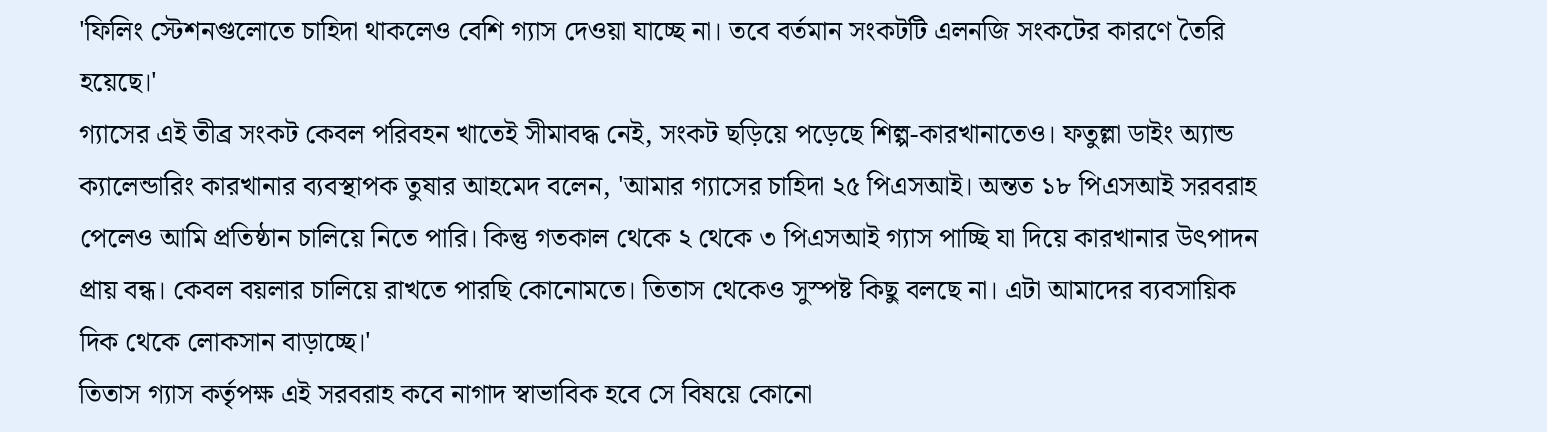'ফিলিং স্টেশনগুলোতে চাহিদা থাকলেও বেশি গ্যাস দেওয়া যাচ্ছে না। তবে বর্তমান সংকটটি এলনজি সংকটের কারণে তৈরি হয়েছে।'
গ্যাসের এই তীব্র সংকট কেবল পরিবহন খাতেই সীমাবদ্ধ নেই, সংকট ছড়িয়ে পড়েছে শিল্প-কারখানাতেও। ফতুল্লা ডাইং অ্যান্ড ক্যালেন্ডারিং কারখানার ব্যবস্থাপক তুষার আহমেদ বলেন, 'আমার গ্যাসের চাহিদা ২৫ পিএসআই। অন্তত ১৮ পিএসআই সরবরাহ পেলেও আমি প্রতিষ্ঠান চালিয়ে নিতে পারি। কিন্তু গতকাল থেকে ২ থেকে ৩ পিএসআই গ্যাস পাচ্ছি যা দিয়ে কারখানার উৎপাদন প্রায় বন্ধ। কেবল বয়লার চালিয়ে রাখতে পারছি কোনোমতে। তিতাস থেকেও সুস্পষ্ট কিছু বলছে না। এটা আমাদের ব্যবসায়িক দিক থেকে লোকসান বাড়াচ্ছে।'
তিতাস গ্যাস কর্তৃপক্ষ এই সরবরাহ কবে নাগাদ স্বাভাবিক হবে সে বিষয়ে কোনো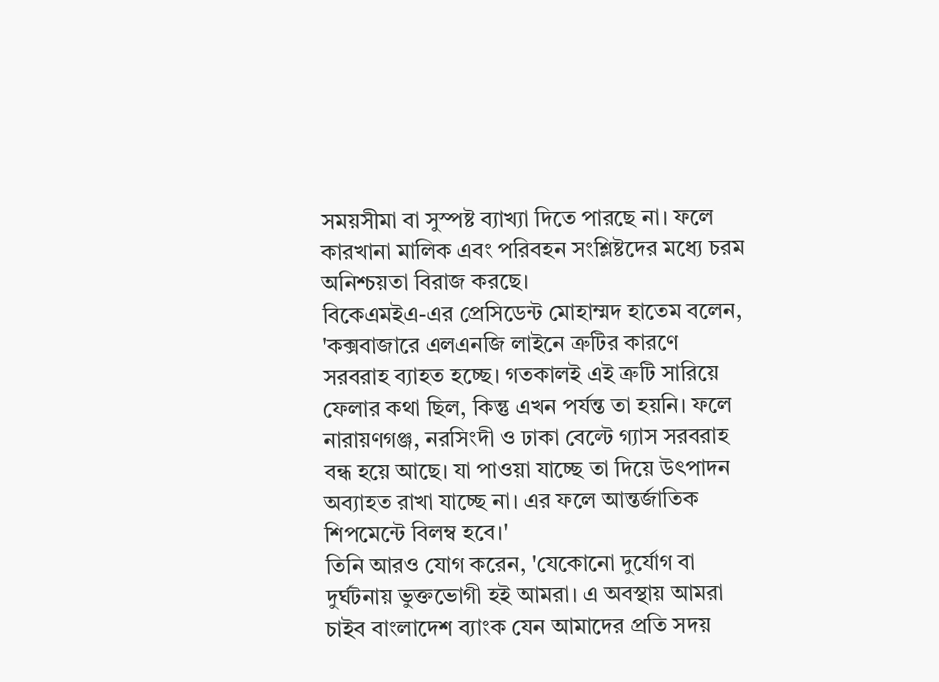সময়সীমা বা সুস্পষ্ট ব্যাখ্যা দিতে পারছে না। ফলে কারখানা মালিক এবং পরিবহন সংশ্লিষ্টদের মধ্যে চরম অনিশ্চয়তা বিরাজ করছে।
বিকেএমইএ-এর প্রেসিডেন্ট মোহাম্মদ হাতেম বলেন, 'কক্সবাজারে এলএনজি লাইনে ত্রুটির কারণে সরবরাহ ব্যাহত হচ্ছে। গতকালই এই ত্রুটি সারিয়ে ফেলার কথা ছিল, কিন্তু এখন পর্যন্ত তা হয়নি। ফলে নারায়ণগঞ্জ, নরসিংদী ও ঢাকা বেল্টে গ্যাস সরবরাহ বন্ধ হয়ে আছে। যা পাওয়া যাচ্ছে তা দিয়ে উৎপাদন অব্যাহত রাখা যাচ্ছে না। এর ফলে আন্তর্জাতিক শিপমেন্টে বিলম্ব হবে।'
তিনি আরও যোগ করেন, 'যেকোনো দুর্যোগ বা দুর্ঘটনায় ভুক্তভোগী হই আমরা। এ অবস্থায় আমরা চাইব বাংলাদেশ ব্যাংক যেন আমাদের প্রতি সদয়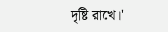দৃষ্টি রাখে।'